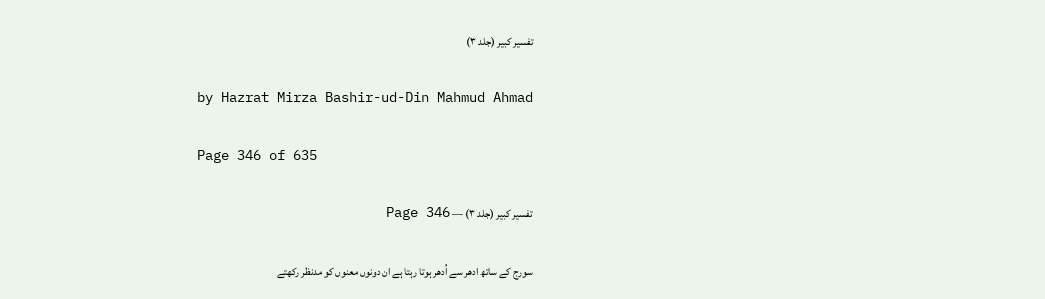تفسیر کبیر (جلد ۳)

by Hazrat Mirza Bashir-ud-Din Mahmud Ahmad

Page 346 of 635

تفسیر کبیر (جلد ۳) — Page 346

سورج کے ساتھ ادھر سے اُدھر ہوتا رہتا ہے ان دونوں معنوں کو مدنظر رکھتے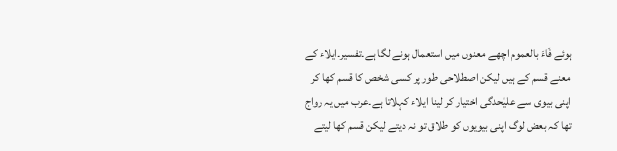ہوئے فَاءَ بالعموم اچھے معنوں میں استعمال ہونے لگا ہے۔تفسیر۔ایلاء کے معنے قسم کے ہیں لیکن اصطلاحی طور پر کسی شخص کا قسم کھا کر اپنی بیوی سے علیٰحدگی اختیار کر لینا ایلاء کہلاتا ہے۔عرب میں یہ رواج تھا کہ بعض لوگ اپنی بیویوں کو طلاق تو نہ دیتے لیکن قسم کھا لیتے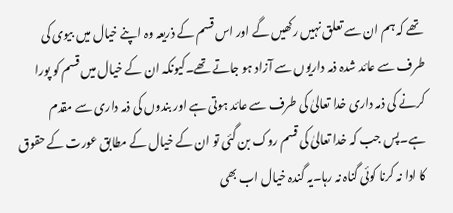تھے کہ ہم ان سے تعلق نہیں رکھیں گے اور اس قسم کے ذریعہ وہ اپنے خیال میں بیوی کی طرف سے عائد شدہ ذمہ داریوں سے آزاد ہو جاتے تھے۔کیونکہ ان کے خیال میں قسم کو پورا کرنے کی ذمہ داری خدا تعالیٰ کی طرف سے عائد ہوتی ہے اور بندوں کی ذمہ داری سے مقدم ہے۔پس جب کہ خدا تعالیٰ کی قسم روک بن گئی تو ان کے خیال کے مطابق عورت کے حقوق کا ادا نہ کرنا کوئی گناہ نہ رہا۔یہ گندہ خیال اب بھی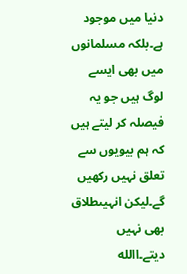دنیا میں موجود ہے۔بلکہ مسلمانوں میں بھی ایسے لوگ ہیں جو یہ فیصلہ کر لیتے ہیں کہ ہم بیویوں سے تعلق نہیں رکھیں گے۔لیکن انہیںطلاق بھی نہیں دیتے۔االله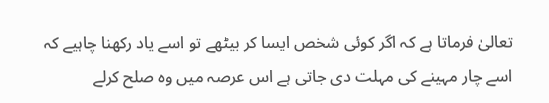تعالیٰ فرماتا ہے کہ اگر کوئی شخص ایسا کر بیٹھے تو اسے یاد رکھنا چاہیے کہ اسے چار مہینے کی مہلت دی جاتی ہے اس عرصہ میں وہ صلح کرلے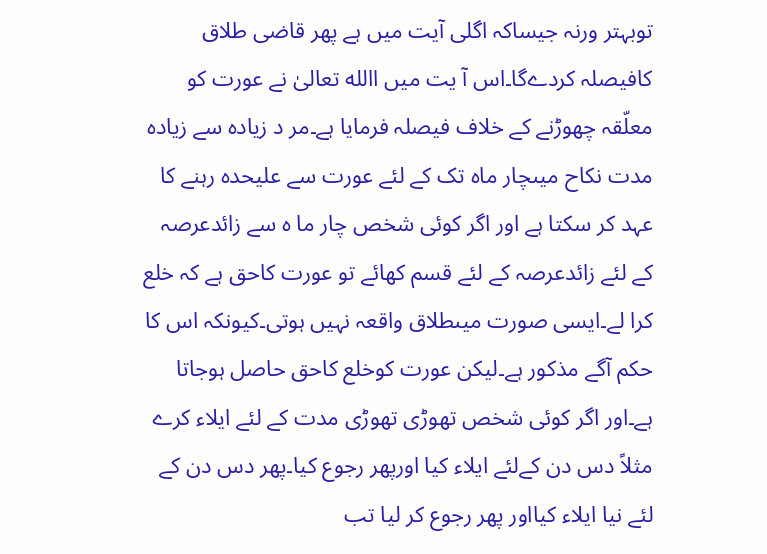توبہتر ورنہ جیساکہ اگلی آیت میں ہے پھر قاضی طلاق کافیصلہ کردےگا۔اس آ یت میں االله تعالیٰ نے عورت کو معلّقہ چھوڑنے کے خلاف فیصلہ فرمایا ہے۔مر د زیادہ سے زیادہ مدت نکاح میںچار ماہ تک کے لئے عورت سے علیحدہ رہنے کا عہد کر سکتا ہے اور اگر کوئی شخص چار ما ہ سے زائدعرصہ کے لئے زائدعرصہ کے لئے قسم کھائے تو عورت کاحق ہے کہ خلع کرا لے۔ایسی صورت میںطلاق واقعہ نہیں ہوتی۔کیونکہ اس کا حکم آگے مذکور ہے۔لیکن عورت کوخلع کاحق حاصل ہوجاتا ہے۔اور اگر کوئی شخص تھوڑی تھوڑی مدت کے لئے ایلاء کرے مثلاً دس دن کےلئے ایلاء کیا اورپھر رجوع کیا۔پھر دس دن کے لئے نیا ایلاء کیااور پھر رجوع کر لیا تب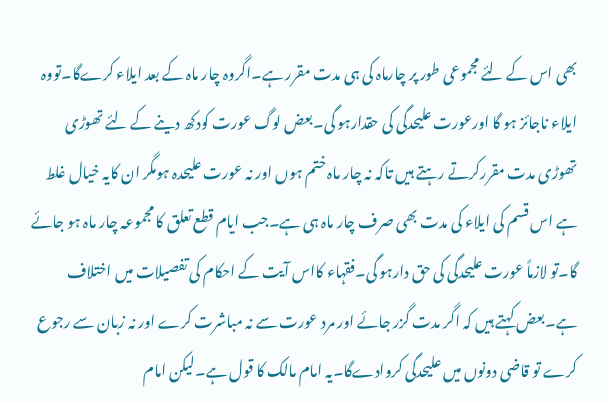بھی اس کے لئے مجموعی طور پر چارماہ کی ہی مدت مقرر ہے۔اگروہ چار ماہ کے بعد ایلاء کرےگا۔تووہ ایلاء ناجائز ہو گا اورعورت علیحدگی کی حقدارہو گی۔بعض لوگ عورت کودکھ دینے کے لئے تھوڑی تھوڑی مدت مقررکرتے رہتے ہیں تاکہ نہ چار ماہ ختم ہوں اور نہ عورت علیحدہ ہومگر ان کایہ خیال غلط ہے اس قسم کی ایلاء کی مدت بھی صرف چار ماہ ہی ہے۔جب ایام قطع تعلق کا مجموعہ چار ماہ ہو جائے گا۔تو لازماً عورت علیحدگی کی حق دارہو گی۔فقہاء کااس آیت کے احکام کی تفصیلات میں اختلاف ہے۔بعض کہتے ہیں کہ اگر مدت گزر جائے اور مرد عورت سے نہ مباشرت کرے اور نہ زبان سے رجوع کرے تو قاضی دونوں میں علیحدگی کروادےگا۔یہ امام مالک کا قول ہے۔لیکن امام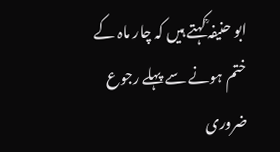ابو حنیفہ ؒکہتے ہیں کہ چار ماہ کے ختم ہونے سے پہلے رجوع ضروری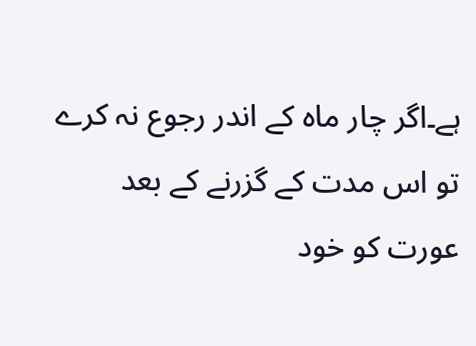ہے۔اگر چار ماہ کے اندر رجوع نہ کرے تو اس مدت کے گزرنے کے بعد عورت کو خود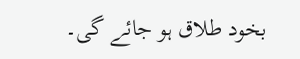بخود طلاق ہو جائے گی۔